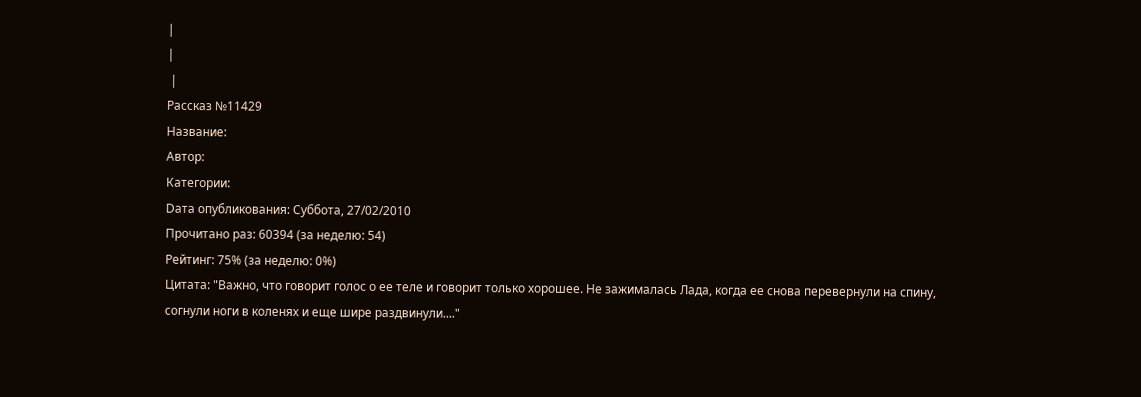|
|
 |
Рассказ №11429
Название:
Автор:
Категории:
Dата опубликования: Суббота, 27/02/2010
Прочитано раз: 60394 (за неделю: 54)
Рейтинг: 75% (за неделю: 0%)
Цитата: "Важно, что говорит голос о ее теле и говорит только хорошее. Не зажималась Лада, когда ее снова перевернули на спину, согнули ноги в коленях и еще шире раздвинули...."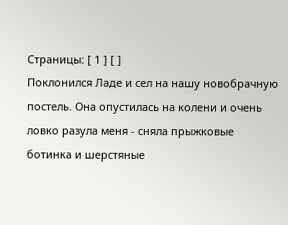Страницы: [ 1 ] [ ]
Поклонился Ладе и сел на нашу новобрачную постель. Она опустилась на колени и очень ловко разула меня - сняла прыжковые ботинка и шерстяные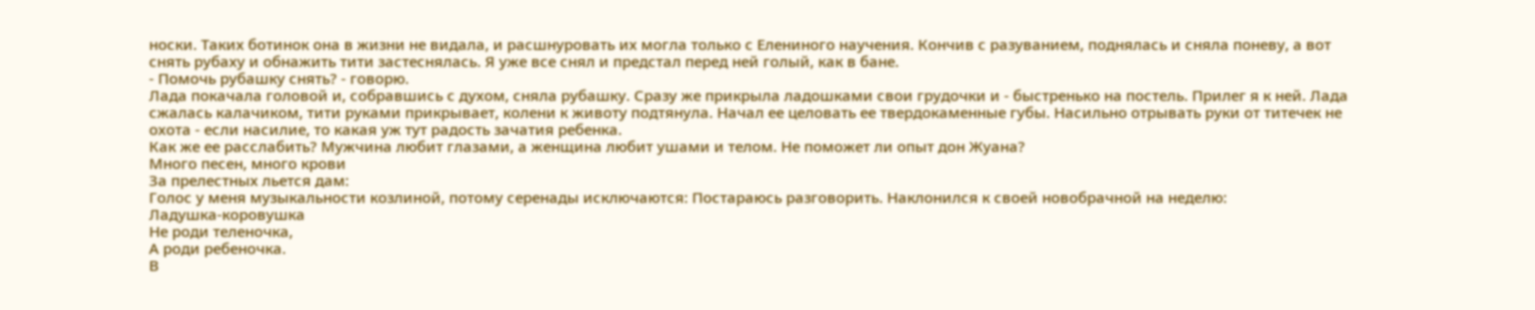носки. Таких ботинок она в жизни не видала, и расшнуровать их могла только с Елениного научения. Кончив с разуванием, поднялась и сняла поневу, а вот снять рубаху и обнажить тити застеснялась. Я уже все снял и предстал перед ней голый, как в бане.
- Помочь рубашку снять? - говорю.
Лада покачала головой и, собравшись с духом, сняла рубашку. Сразу же прикрыла ладошками свои грудочки и - быстренько на постель. Прилег я к ней. Лада сжалась калачиком, тити руками прикрывает, колени к животу подтянула. Начал ее целовать ее твердокаменные губы. Насильно отрывать руки от титечек не охота - если насилие, то какая уж тут радость зачатия ребенка.
Как же ее расслабить? Мужчина любит глазами, а женщина любит ушами и телом. Не поможет ли опыт дон Жуана?
Много песен, много крови
За прелестных льется дам:
Голос у меня музыкальности козлиной, потому серенады исключаются: Постараюсь разговорить. Наклонился к своей новобрачной на неделю:
Ладушка-коровушка
Не роди теленочка,
А роди ребеночка.
В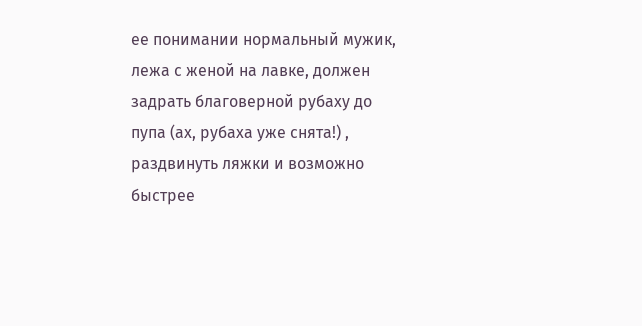ее понимании нормальный мужик, лежа с женой на лавке, должен задрать благоверной рубаху до пупа (ах, рубаха уже снята!) , раздвинуть ляжки и возможно быстрее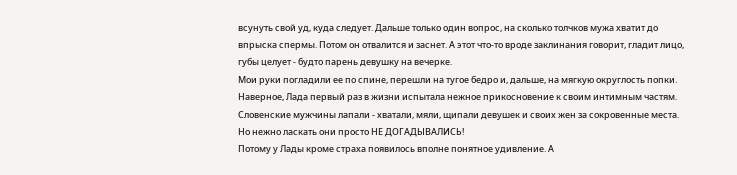всунуть свой уд, куда следует. Дальше только один вопрос, на сколько толчков мужа хватит до впрыска спермы. Потом он отвалится и заснет. А этот что-то вроде заклинания говорит, гладит лицо, губы целует - будто парень девушку на вечерке.
Мои руки погладили ее по спине, перешли на тугое бедро и, дальше, на мягкую округлость попки. Наверное, Лада первый раз в жизни испытала нежное прикосновение к своим интимным частям. Словенские мужчины лапали - хватали, мяли, щипали девушек и своих жен за сокровенные места. Но нежно ласкать они просто НЕ ДОГАДЫВАЛИСЬ!
Потому у Лады кроме страха появилось вполне понятное удивление. А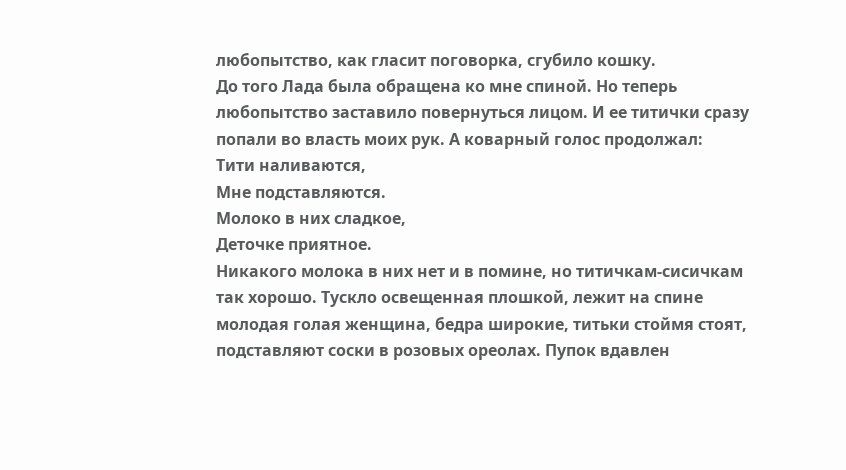любопытство, как гласит поговорка, сгубило кошку.
До того Лада была обращена ко мне спиной. Но теперь любопытство заставило повернуться лицом. И ее титички сразу попали во власть моих рук. А коварный голос продолжал:
Тити наливаются,
Мне подставляются.
Молоко в них сладкое,
Деточке приятное.
Никакого молока в них нет и в помине, но титичкам-сисичкам так хорошо. Тускло освещенная плошкой, лежит на спине молодая голая женщина, бедра широкие, титьки стоймя стоят, подставляют соски в розовых ореолах. Пупок вдавлен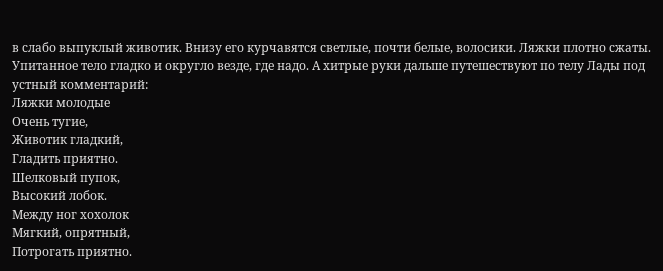в слабо выпуклый животик. Внизу его курчавятся светлые, почти белые, волосики. Ляжки плотно сжаты. Упитанное тело гладко и округло везде, где надо. А хитрые руки дальше путешествуют по телу Лады под устный комментарий:
Ляжки молодые
Очень тугие,
Животик гладкий,
Гладить приятно.
Шелковый пупок,
Высокий лобок.
Между ног хохолок
Мягкий, опрятный,
Потрогать приятно.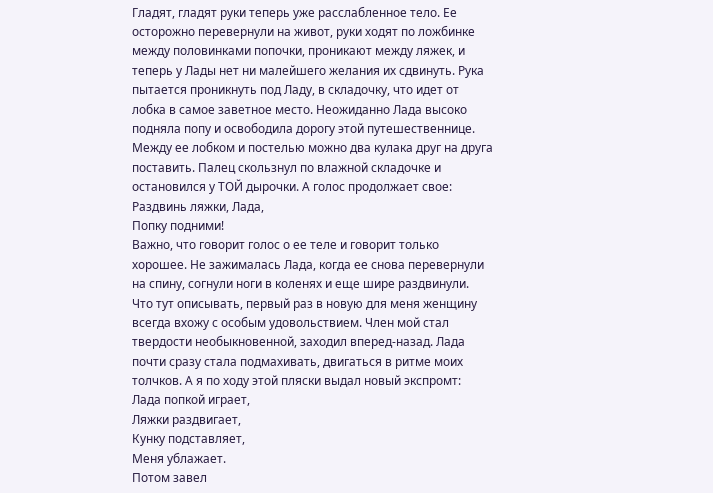Гладят, гладят руки теперь уже расслабленное тело. Ее осторожно перевернули на живот, руки ходят по ложбинке между половинками попочки, проникают между ляжек, и теперь у Лады нет ни малейшего желания их сдвинуть. Рука пытается проникнуть под Ладу, в складочку, что идет от лобка в самое заветное место. Неожиданно Лада высоко подняла попу и освободила дорогу этой путешественнице. Между ее лобком и постелью можно два кулака друг на друга поставить. Палец скользнул по влажной складочке и остановился у ТОЙ дырочки. А голос продолжает свое:
Раздвинь ляжки, Лада,
Попку подними!
Важно, что говорит голос о ее теле и говорит только хорошее. Не зажималась Лада, когда ее снова перевернули на спину, согнули ноги в коленях и еще шире раздвинули.
Что тут описывать, первый раз в новую для меня женщину всегда вхожу с особым удовольствием. Член мой стал твердости необыкновенной, заходил вперед-назад. Лада почти сразу стала подмахивать, двигаться в ритме моих толчков. А я по ходу этой пляски выдал новый экспромт:
Лада попкой играет,
Ляжки раздвигает,
Кунку подставляет,
Меня ублажает.
Потом завел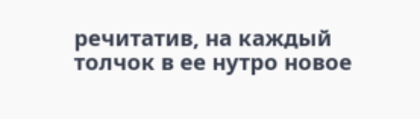речитатив, на каждый толчок в ее нутро новое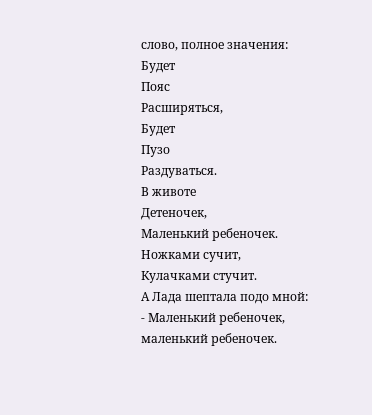слово, полное значения:
Будет
Пояс
Расширяться,
Будет
Пузо
Раздуваться.
В животе
Детеночек,
Маленький ребеночек.
Ножками сучит,
Кулачками стучит.
А Лада шептала подо мной:
- Маленький ребеночек, маленький ребеночек.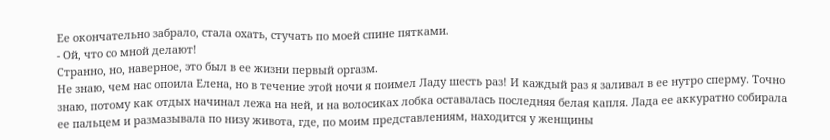Ее окончательно забрало, стала охать, стучать по моей спине пятками.
- Ой, что со мной делают!
Странно, но, наверное, это был в ее жизни первый оргазм.
Не знаю, чем нас опоила Елена, но в течение этой ночи я поимел Ладу шесть раз! И каждый раз я заливал в ее нутро сперму. Точно знаю, потому как отдых начинал лежа на ней, и на волосиках лобка оставалась последняя белая капля. Лада ее аккуратно собирала ее пальцем и размазывала по низу живота, где, по моим представлениям, находится у женщины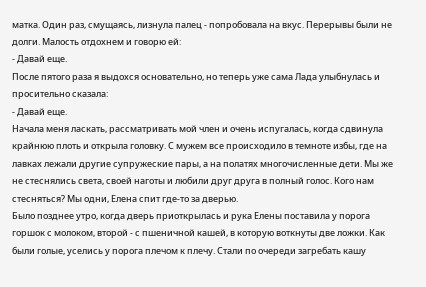матка. Один раз, смущаясь, лизнула палец - попробовала на вкус. Перерывы были не долги. Малость отдохнем и говорю ей:
- Давай еще.
После пятого раза я выдохся основательно, но теперь уже сама Лада улыбнулась и просительно сказала:
- Давай еще.
Начала меня ласкать, рассматривать мой член и очень испугалась, когда сдвинула крайнюю плоть и открыла головку. С мужем все происходило в темноте избы, где на лавках лежали другие супружеские пары, а на полатях многочисленные дети. Мы же не стеснялись света, своей наготы и любили друг друга в полный голос. Кого нам стесняться? Мы одни, Елена спит где-то за дверью.
Было позднее утро, когда дверь приоткрылась и рука Елены поставила у порога горшок с молоком, второй - с пшеничной кашей, в которую воткнуты две ложки. Как были голые, уселись у порога плечом к плечу. Стали по очереди загребать кашу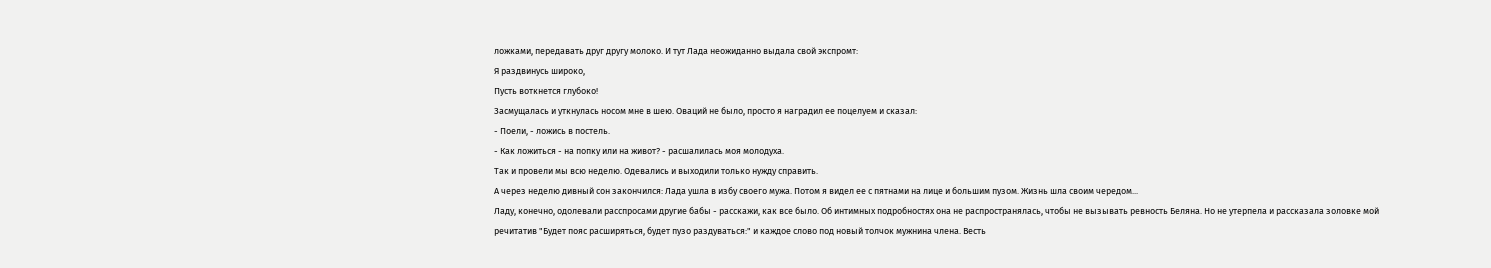ложками, передавать друг другу молоко. И тут Лада неожиданно выдала свой экспромт:
Я раздвинусь широко,
Пусть воткнется глубоко!
Засмущалась и уткнулась носом мне в шею. Оваций не было, просто я наградил ее поцелуем и сказал:
- Поели, - ложись в постель.
- Как ложиться - на попку или на живот? - расшалилась моя молодуха.
Так и провели мы всю неделю. Одевались и выходили только нужду справить.
А через неделю дивный сон закончился: Лада ушла в избу своего мужа. Потом я видел ее с пятнами на лице и большим пузом. Жизнь шла своим чередом...
Ладу, конечно, одолевали расспросами другие бабы - расскажи, как все было. Об интимных подробностях она не распространялась, чтобы не вызывать ревность Беляна. Но не утерпела и рассказала золовке мой речитатив "Будет пояс расширяться, будет пузо раздуваться:" и каждое слово под новый толчок мужнина члена. Весть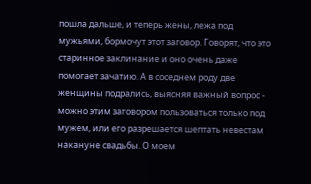пошла дальше, и теперь жены, лежа под мужьями, бормочут этот заговор. Говорят, что это старинное заклинание и оно очень даже помогает зачатию. А в соседнем роду две женщины подрались, выясняя важный вопрос - можно этим заговором пользоваться только под мужем, или его разрешается шептать невестам накануне свадьбы. О моем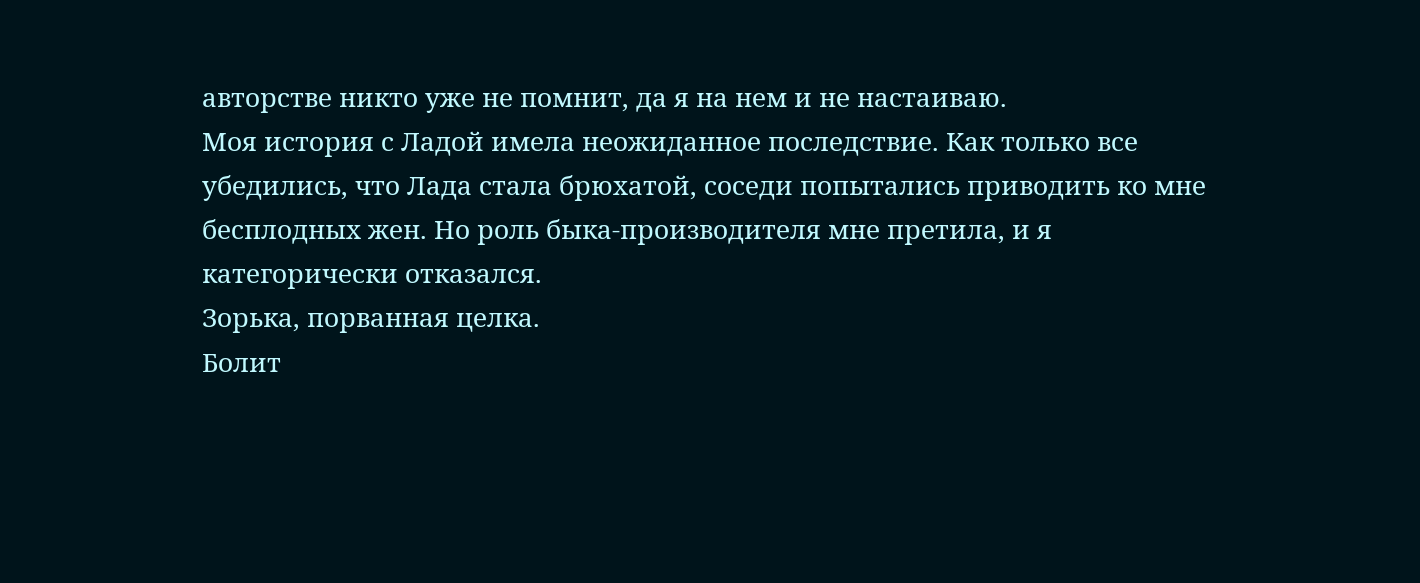авторстве никто уже не помнит, да я на нем и не настаиваю.
Моя история с Ладой имела неожиданное последствие. Как только все убедились, что Лада стала брюхатой, соседи попытались приводить ко мне бесплодных жен. Но роль быка-производителя мне претила, и я категорически отказался.
Зорька, порванная целка.
Болит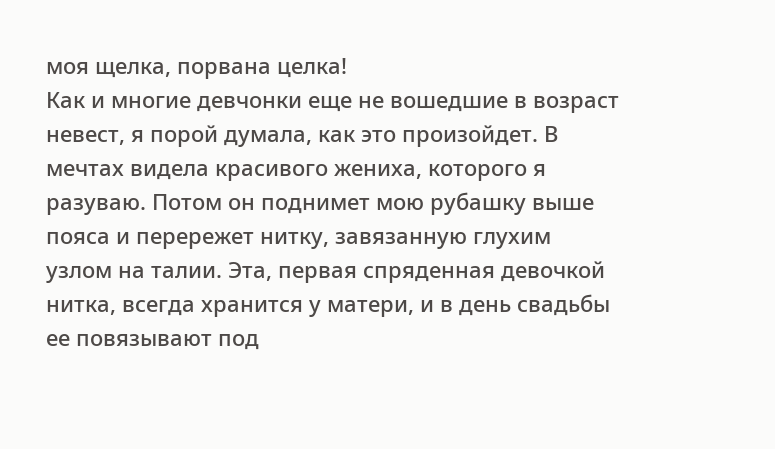моя щелка, порвана целка!
Как и многие девчонки еще не вошедшие в возраст невест, я порой думала, как это произойдет. В мечтах видела красивого жениха, которого я разуваю. Потом он поднимет мою рубашку выше пояса и перережет нитку, завязанную глухим узлом на талии. Эта, первая спряденная девочкой нитка, всегда хранится у матери, и в день свадьбы ее повязывают под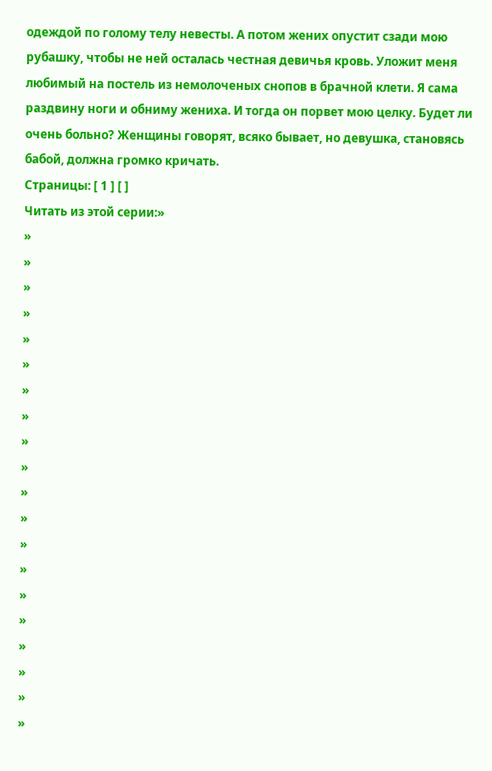одеждой по голому телу невесты. А потом жених опустит сзади мою рубашку, чтобы не ней осталась честная девичья кровь. Уложит меня любимый на постель из немолоченых снопов в брачной клети. Я сама раздвину ноги и обниму жениха. И тогда он порвет мою целку. Будет ли очень больно? Женщины говорят, всяко бывает, но девушка, становясь бабой, должна громко кричать.
Страницы: [ 1 ] [ ]
Читать из этой серии:»
»
»
»
»
»
»
»
»
»
»
»
»
»
»
»
»
»
»
»
»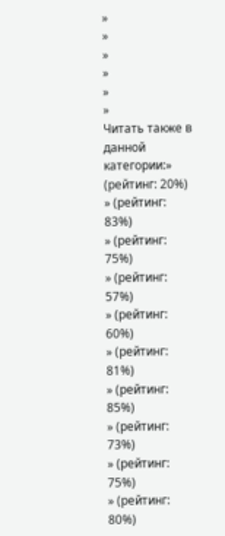»
»
»
»
»
»
Читать также в данной категории:» (рейтинг: 20%)
» (рейтинг: 83%)
» (рейтинг: 75%)
» (рейтинг: 57%)
» (рейтинг: 60%)
» (рейтинг: 81%)
» (рейтинг: 85%)
» (рейтинг: 73%)
» (рейтинг: 75%)
» (рейтинг: 80%)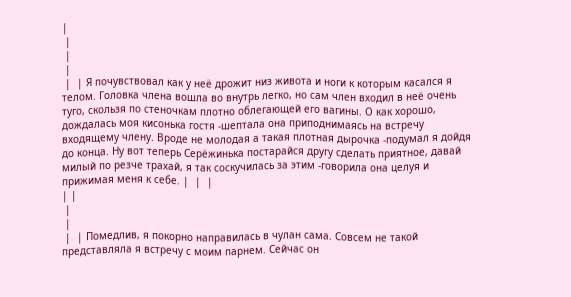|
 |
 |
 |
 |  | Я почувствовал как у неё дрожит низ живота и ноги к которым касался я телом. Головка члена вошла во внутрь легко, но сам член входил в неё очень туго, скользя по стеночкам плотно облегающей его вагины. О как хорошо, дождалась моя кисонька гостя -шептала она приподнимаясь на встречу входящему члену. Вроде не молодая а такая плотная дырочка -подумал я дойдя до конца. Ну вот теперь Серёжинька постарайся другу сделать приятное, давай милый по резче трахай, я так соскучилась за этим -говорила она целуя и прижимая меня к себе. |  |  |
| |
 |
 |
 |  | Помедлив, я покорно направилась в чулан сама. Совсем не такой представляла я встречу с моим парнем. Сейчас он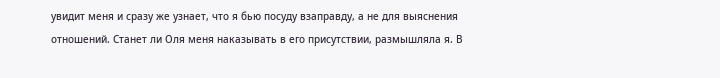увидит меня и сразу же узнает, что я бью посуду взаправду, а не для выяснения отношений. Станет ли Оля меня наказывать в его присутствии, размышляла я. В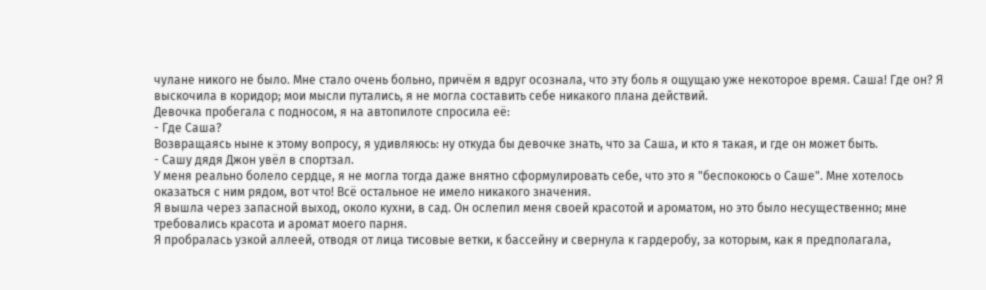чулане никого не было. Мне стало очень больно, причём я вдруг осознала, что эту боль я ощущаю уже некоторое время. Саша! Где он? Я выскочила в коридор; мои мысли путались, я не могла составить себе никакого плана действий.
Девочка пробегала с подносом, я на автопилоте спросила её:
- Где Саша?
Возвращаясь ныне к этому вопросу, я удивляюсь: ну откуда бы девочке знать, что за Саша, и кто я такая, и где он может быть.
- Сашу дядя Джон увёл в спортзал.
У меня реально болело сердце, я не могла тогда даже внятно сформулировать себе, что это я "беспокоюсь о Саше". Мне хотелось оказаться с ним рядом, вот что! Всё остальное не имело никакого значения.
Я вышла через запасной выход, около кухни, в сад. Он ослепил меня своей красотой и ароматом, но это было несущественно; мне требовались красота и аромат моего парня.
Я пробралась узкой аллеей, отводя от лица тисовые ветки, к бассейну и свернула к гардеробу, за которым, как я предполагала,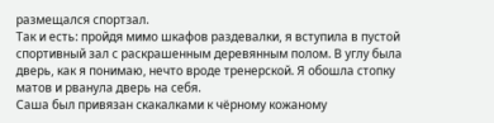размещался спортзал.
Так и есть: пройдя мимо шкафов раздевалки, я вступила в пустой спортивный зал с раскрашенным деревянным полом. В углу была дверь, как я понимаю, нечто вроде тренерской. Я обошла стопку матов и рванула дверь на себя.
Саша был привязан скакалками к чёрному кожаному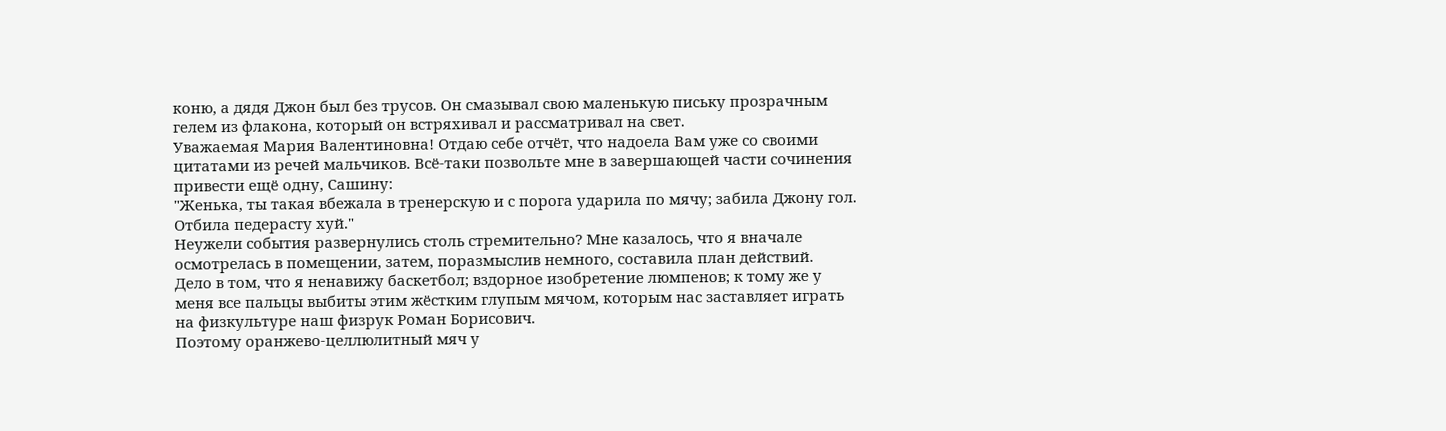коню, а дядя Джон был без трусов. Он смазывал свою маленькую письку прозрачным гелем из флакона, который он встряхивал и рассматривал на свет.
Уважаемая Мария Валентиновна! Отдаю себе отчёт, что надоела Вам уже со своими цитатами из речей мальчиков. Всё-таки позвольте мне в завершающей части сочинения привести ещё одну, Сашину:
"Женька, ты такая вбежала в тренерскую и с порога ударила по мячу; забила Джону гол. Отбила педерасту хуй."
Неужели события развернулись столь стремительно? Мне казалось, что я вначале осмотрелась в помещении, затем, поразмыслив немного, составила план действий.
Дело в том, что я ненавижу баскетбол; вздорное изобретение люмпенов; к тому же у меня все пальцы выбиты этим жёстким глупым мячом, которым нас заставляет играть на физкультуре наш физрук Роман Борисович.
Поэтому оранжево-целлюлитный мяч у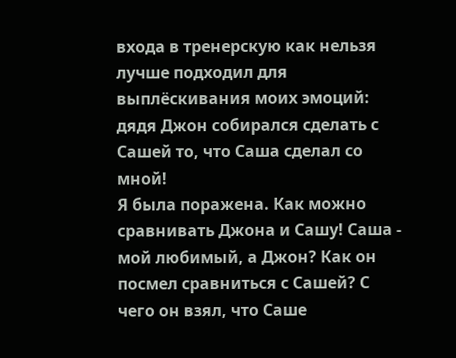входа в тренерскую как нельзя лучше подходил для выплёскивания моих эмоций: дядя Джон собирался сделать с Сашей то, что Саша сделал со мной!
Я была поражена. Как можно сравнивать Джона и Сашу! Саша - мой любимый, а Джон? Как он посмел сравниться с Сашей? С чего он взял, что Саше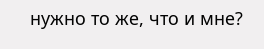нужно то же, что и мне?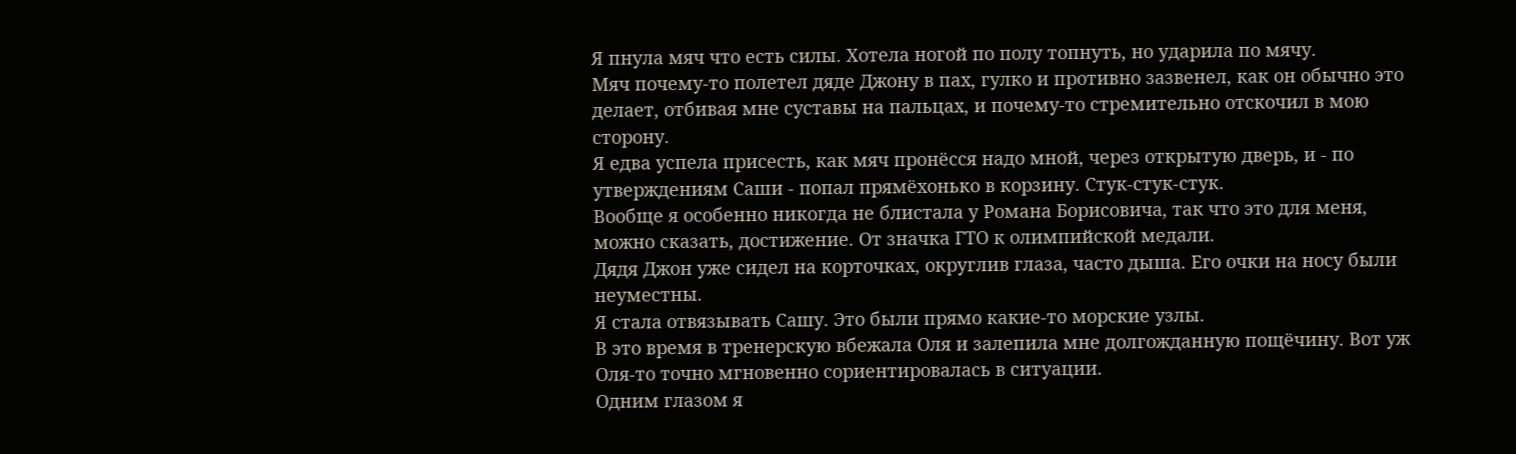Я пнула мяч что есть силы. Хотела ногой по полу топнуть, но ударила по мячу.
Мяч почему-то полетел дяде Джону в пах, гулко и противно зазвенел, как он обычно это делает, отбивая мне суставы на пальцах, и почему-то стремительно отскочил в мою сторону.
Я едва успела присесть, как мяч пронёсся надо мной, через открытую дверь, и - по утверждениям Саши - попал прямёхонько в корзину. Стук-стук-стук.
Вообще я особенно никогда не блистала у Романа Борисовича, так что это для меня, можно сказать, достижение. От значка ГТО к олимпийской медали.
Дядя Джон уже сидел на корточках, округлив глаза, часто дыша. Его очки на носу были неуместны.
Я стала отвязывать Сашу. Это были прямо какие-то морские узлы.
В это время в тренерскую вбежала Оля и залепила мне долгожданную пощёчину. Вот уж Оля-то точно мгновенно сориентировалась в ситуации.
Одним глазом я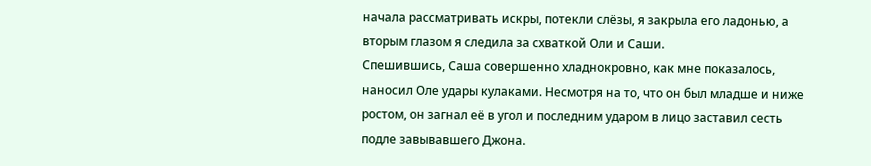начала рассматривать искры, потекли слёзы, я закрыла его ладонью, а вторым глазом я следила за схваткой Оли и Саши.
Спешившись, Саша совершенно хладнокровно, как мне показалось, наносил Оле удары кулаками. Несмотря на то, что он был младше и ниже ростом, он загнал её в угол и последним ударом в лицо заставил сесть подле завывавшего Джона.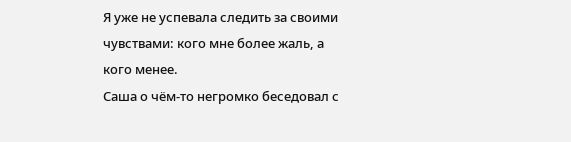Я уже не успевала следить за своими чувствами: кого мне более жаль, а кого менее.
Саша о чём-то негромко беседовал с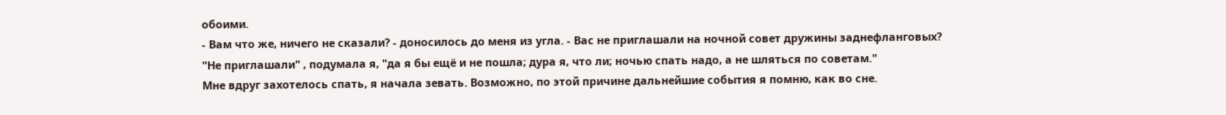обоими.
- Вам что же, ничего не сказали? - доносилось до меня из угла. - Вас не приглашали на ночной совет дружины заднефланговых?
"Не приглашали" , подумала я, "да я бы ещё и не пошла; дура я, что ли; ночью спать надо, а не шляться по советам."
Мне вдруг захотелось спать, я начала зевать. Возможно, по этой причине дальнейшие события я помню, как во сне.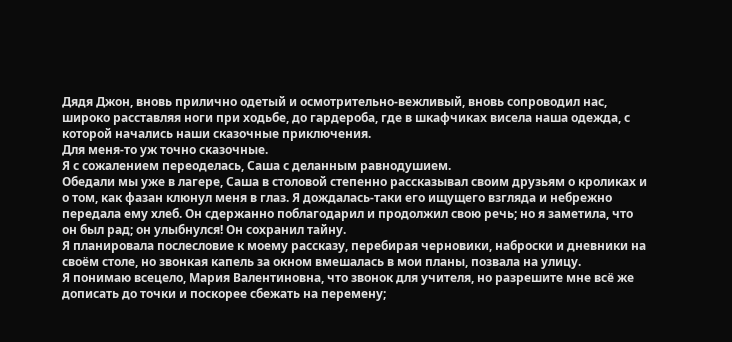Дядя Джон, вновь прилично одетый и осмотрительно-вежливый, вновь сопроводил нас, широко расставляя ноги при ходьбе, до гардероба, где в шкафчиках висела наша одежда, с которой начались наши сказочные приключения.
Для меня-то уж точно сказочные.
Я с сожалением переоделась, Саша с деланным равнодушием.
Обедали мы уже в лагере, Саша в столовой степенно рассказывал своим друзьям о кроликах и о том, как фазан клюнул меня в глаз. Я дождалась-таки его ищущего взгляда и небрежно передала ему хлеб. Он сдержанно поблагодарил и продолжил свою речь; но я заметила, что он был рад; он улыбнулся! Он сохранил тайну.
Я планировала послесловие к моему рассказу, перебирая черновики, наброски и дневники на своём столе, но звонкая капель за окном вмешалась в мои планы, позвала на улицу.
Я понимаю всецело, Мария Валентиновна, что звонок для учителя, но разрешите мне всё же дописать до точки и поскорее сбежать на перемену;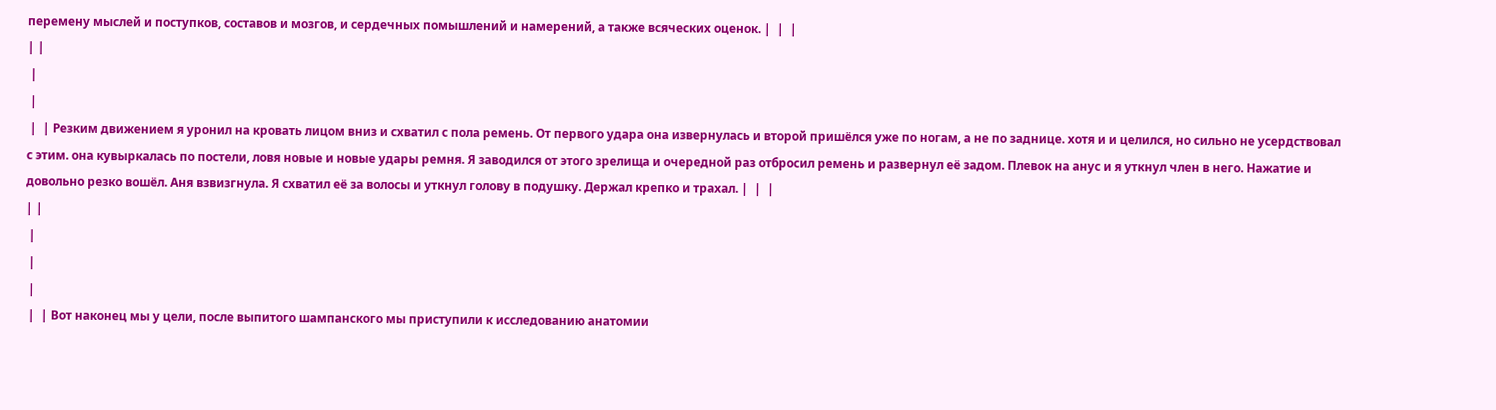перемену мыслей и поступков, составов и мозгов, и сердечных помышлений и намерений, а также всяческих оценок. |  |  |
| |
 |
 |
 |  | Резким движением я уронил на кровать лицом вниз и схватил с пола ремень. От первого удара она извернулась и второй пришёлся уже по ногам, а не по заднице. хотя и и целился, но сильно не усердствовал с этим. она кувыркалась по постели, ловя новые и новые удары ремня. Я заводился от этого зрелища и очередной раз отбросил ремень и развернул её задом. Плевок на анус и я уткнул член в него. Нажатие и довольно резко вошёл. Аня взвизгнула. Я схватил её за волосы и уткнул голову в подушку. Держал крепко и трахал. |  |  |
| |
 |
 |
 |
 |  | Вот наконец мы у цели, после выпитого шампанского мы приступили к исследованию анатомии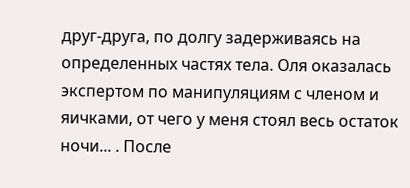друг-друга, по долгу задерживаясь на определенных частях тела. Оля оказалась экспертом по манипуляциям с членом и яичками, от чего у меня стоял весь остаток ночи... . После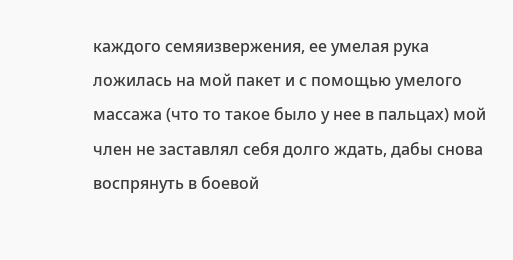каждого семяизвержения, ее умелая рука ложилась на мой пакет и с помощью умелого массажа (что то такое было у нее в пальцах) мой член не заставлял себя долго ждать, дабы снова воспрянуть в боевой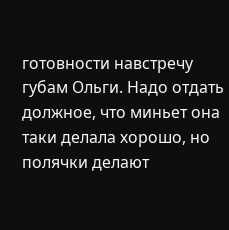готовности навстречу губам Ольги. Надо отдать должное, что миньет она таки делала хорошо, но полячки делают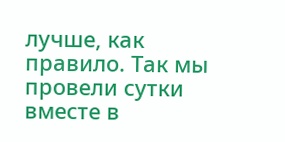лучше, как правило. Так мы провели сутки вместе в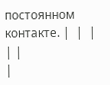постоянном контакте. |  |  |
| |
|